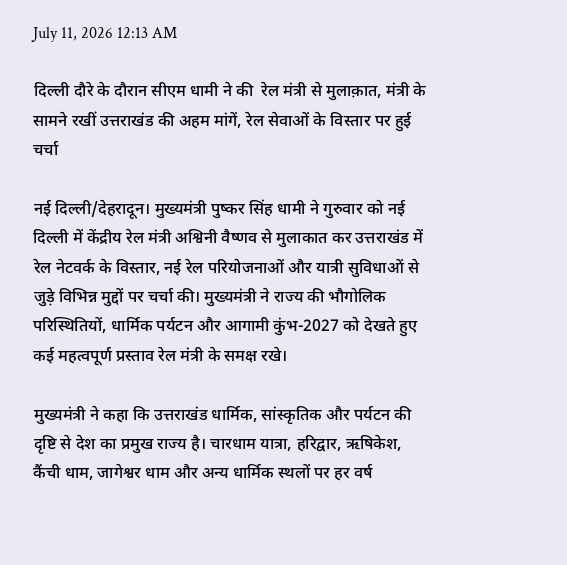July 11, 2026 12:13 AM

दिल्ली दौरे के दौरान सीएम धामी ने की  रेल मंत्री से मुलाक़ात, मंत्री के सामने रखीं उत्तराखंड की अहम मांगें, रेल सेवाओं के विस्तार पर हुई चर्चा

नई दिल्ली/देहरादून। मुख्यमंत्री पुष्कर सिंह धामी ने गुरुवार को नई दिल्ली में केंद्रीय रेल मंत्री अश्विनी वैष्णव से मुलाकात कर उत्तराखंड में रेल नेटवर्क के विस्तार, नई रेल परियोजनाओं और यात्री सुविधाओं से जुड़े विभिन्न मुद्दों पर चर्चा की। मुख्यमंत्री ने राज्य की भौगोलिक परिस्थितियों, धार्मिक पर्यटन और आगामी कुंभ-2027 को देखते हुए कई महत्वपूर्ण प्रस्ताव रेल मंत्री के समक्ष रखे।

मुख्यमंत्री ने कहा कि उत्तराखंड धार्मिक, सांस्कृतिक और पर्यटन की दृष्टि से देश का प्रमुख राज्य है। चारधाम यात्रा, हरिद्वार, ऋषिकेश, कैंची धाम, जागेश्वर धाम और अन्य धार्मिक स्थलों पर हर वर्ष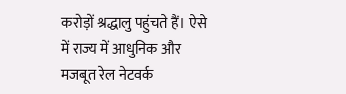करोड़ों श्रद्धालु पहुंचते हैं। ऐसे में राज्य में आधुनिक और मजबूत रेल नेटवर्क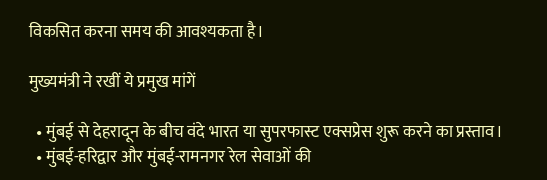विकसित करना समय की आवश्यकता है।

मुख्यमंत्री ने रखीं ये प्रमुख मांगें

  • मुंबई से देहरादून के बीच वंदे भारत या सुपरफास्ट एक्सप्रेस शुरू करने का प्रस्ताव।
  • मुंबई-हरिद्वार और मुंबई-रामनगर रेल सेवाओं की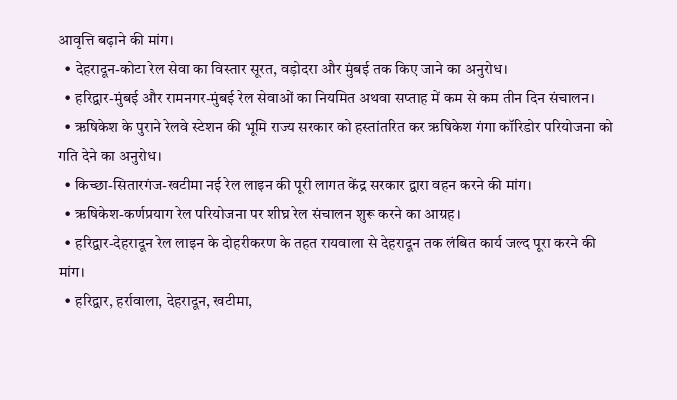आवृत्ति बढ़ाने की मांग।
  • देहरादून-कोटा रेल सेवा का विस्तार सूरत, वड़ोदरा और मुंबई तक किए जाने का अनुरोध।
  • हरिद्वार-मुंबई और रामनगर-मुंबई रेल सेवाओं का नियमित अथवा सप्ताह में कम से कम तीन दिन संचालन।
  • ऋषिकेश के पुराने रेलवे स्टेशन की भूमि राज्य सरकार को हस्तांतरित कर ऋषिकेश गंगा कॉरिडोर परियोजना को गति देने का अनुरोध।
  • किच्छा-सितारगंज-खटीमा नई रेल लाइन की पूरी लागत केंद्र सरकार द्वारा वहन करने की मांग।
  • ऋषिकेश-कर्णप्रयाग रेल परियोजना पर शीघ्र रेल संचालन शुरू करने का आग्रह।
  • हरिद्वार-देहरादून रेल लाइन के दोहरीकरण के तहत रायवाला से देहरादून तक लंबित कार्य जल्द पूरा करने की मांग।
  • हरिद्वार, हर्रावाला, देहरादून, खटीमा,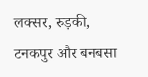लक्सर, रुड़की, टनकपुर और बनबसा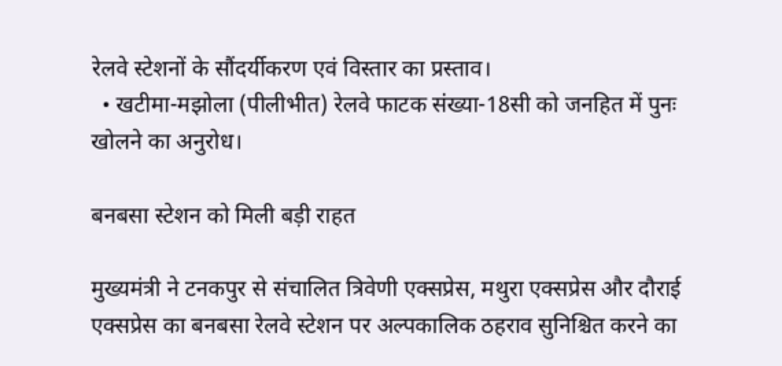रेलवे स्टेशनों के सौंदर्यीकरण एवं विस्तार का प्रस्ताव।
  • खटीमा-मझोला (पीलीभीत) रेलवे फाटक संख्या-18सी को जनहित में पुनः खोलने का अनुरोध।

बनबसा स्टेशन को मिली बड़ी राहत

मुख्यमंत्री ने टनकपुर से संचालित त्रिवेणी एक्सप्रेस, मथुरा एक्सप्रेस और दौराई एक्सप्रेस का बनबसा रेलवे स्टेशन पर अल्पकालिक ठहराव सुनिश्चित करने का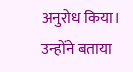अनुरोध किया। उन्होंने बताया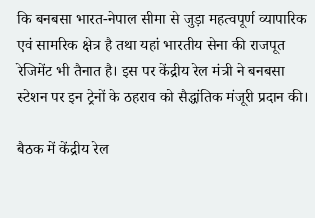कि बनबसा भारत-नेपाल सीमा से जुड़ा महत्वपूर्ण व्यापारिक एवं सामरिक क्षेत्र है तथा यहां भारतीय सेना की राजपूत रेजिमेंट भी तैनात है। इस पर केंद्रीय रेल मंत्री ने बनबसा स्टेशन पर इन ट्रेनों के ठहराव को सैद्धांतिक मंजूरी प्रदान की।

बैठक में केंद्रीय रेल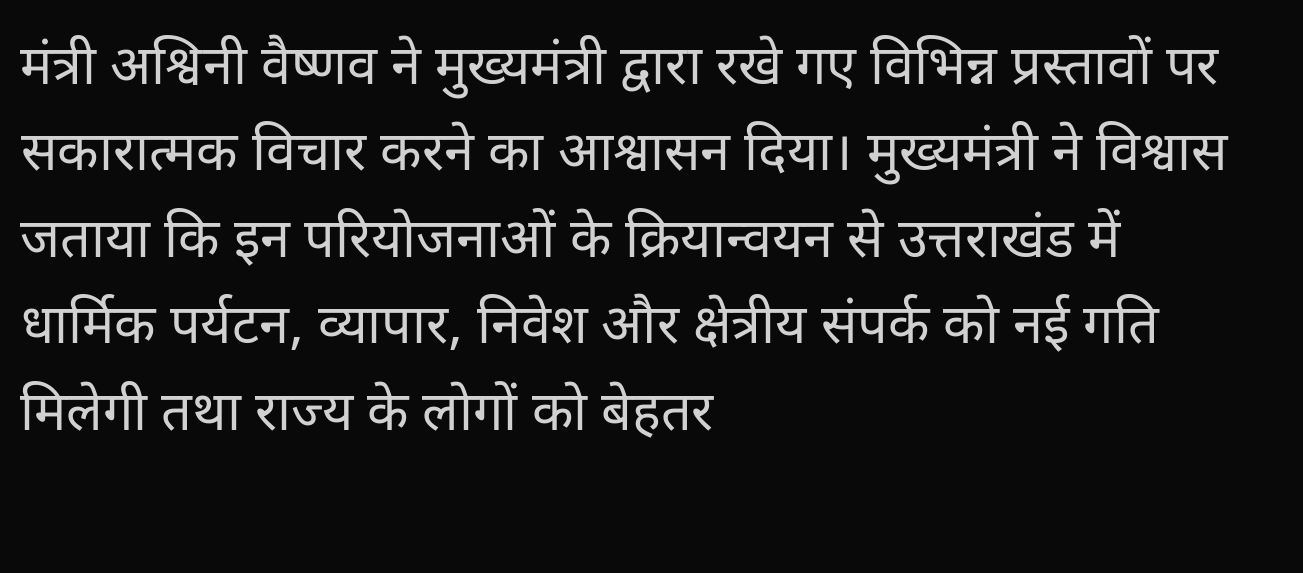मंत्री अश्विनी वैष्णव ने मुख्यमंत्री द्वारा रखे गए विभिन्न प्रस्तावों पर सकारात्मक विचार करने का आश्वासन दिया। मुख्यमंत्री ने विश्वास जताया कि इन परियोजनाओं के क्रियान्वयन से उत्तराखंड में धार्मिक पर्यटन, व्यापार, निवेश और क्षेत्रीय संपर्क को नई गति मिलेगी तथा राज्य के लोगों को बेहतर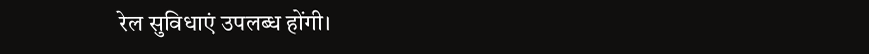रेल सुविधाएं उपलब्ध होंगी।